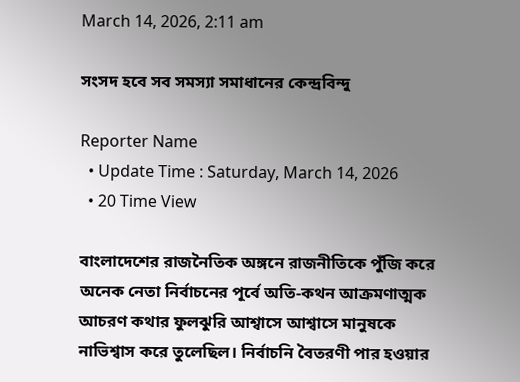March 14, 2026, 2:11 am

সংসদ হবে সব সমস্যা সমাধানের কেন্দ্রবিন্দু

Reporter Name
  • Update Time : Saturday, March 14, 2026
  • 20 Time View

বাংলাদেশের রাজনৈতিক অঙ্গনে রাজনীতিকে পুঁজি করে অনেক নেতা নির্বাচনের পূর্বে অতি-কথন আক্রমণাত্মক আচরণ কথার ফুলঝুরি আশ্বাসে আশ্বাসে মানুষকে নাভিশ্বাস করে তুলেছিল। নির্বাচনি বৈতরণী পার হওয়ার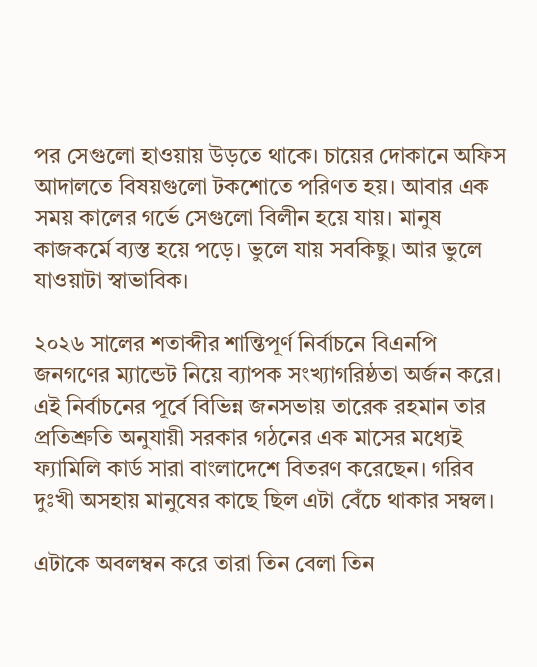পর সেগুলো হাওয়ায় উড়তে থাকে। চায়ের দোকানে অফিস আদালতে বিষয়গুলো টকশোতে পরিণত হয়। আবার এক সময় কালের গর্ভে সেগুলো বিলীন হয়ে যায়। মানুষ কাজকর্মে ব্যস্ত হয়ে পড়ে। ভুলে যায় সবকিছু। আর ভুলে যাওয়াটা স্বাভাবিক।

২০২৬ সালের শতাব্দীর শান্তিপূর্ণ নির্বাচনে বিএনপি জনগণের ম্যান্ডেট নিয়ে ব্যাপক সংখ্যাগরিষ্ঠতা অর্জন করে। এই নির্বাচনের পূর্বে বিভিন্ন জনসভায় তারেক রহমান তার প্রতিশ্রুতি অনুযায়ী সরকার গঠনের এক মাসের মধ্যেই ফ্যামিলি কার্ড সারা বাংলাদেশে বিতরণ করেছেন। গরিব দুঃখী অসহায় মানুষের কাছে ছিল এটা বেঁচে থাকার সম্বল।

এটাকে অবলম্বন করে তারা তিন বেলা তিন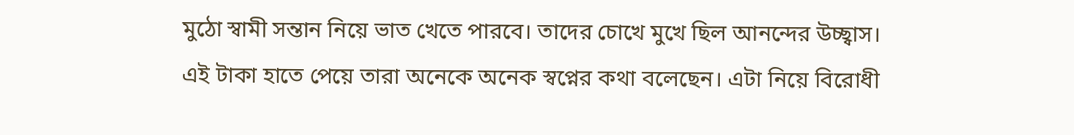মুঠো স্বামী সন্তান নিয়ে ভাত খেতে পারবে। তাদের চোখে মুখে ছিল আনন্দের উচ্ছ্বাস। এই টাকা হাতে পেয়ে তারা অনেকে অনেক স্বপ্নের কথা বলেছেন। এটা নিয়ে বিরোধী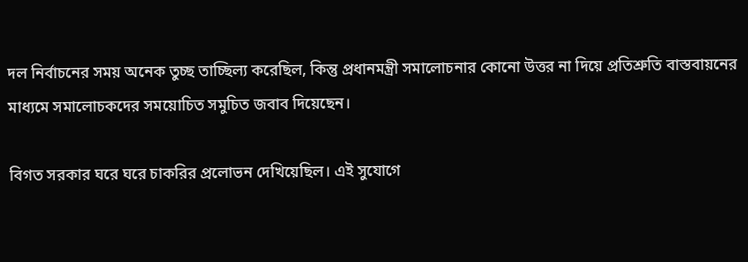দল নির্বাচনের সময় অনেক তুচ্ছ তাচ্ছিল্য করেছিল, কিন্তু প্রধানমন্ত্রী সমালোচনার কোনো উত্তর না দিয়ে প্রতিশ্রুতি বাস্তবায়নের মাধ্যমে সমালোচকদের সময়োচিত সমুচিত জবাব দিয়েছেন।

বিগত সরকার ঘরে ঘরে চাকরির প্রলোভন দেখিয়েছিল। এই সুযোগে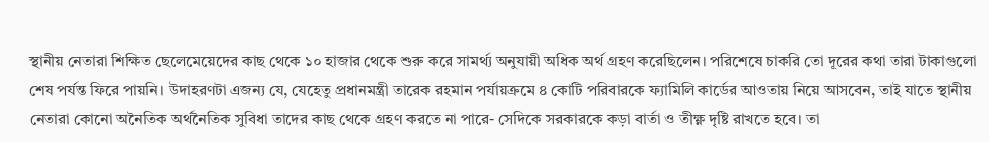স্থানীয় নেতারা শিক্ষিত ছেলেমেয়েদের কাছ থেকে ১০ হাজার থেকে শুরু করে সামর্থ্য অনুযায়ী অধিক অর্থ গ্রহণ করেছিলেন। পরিশেষে চাকরি তো দূরের কথা তারা টাকাগুলো শেষ পর্যন্ত ফিরে পায়নি। উদাহরণটা এজন্য যে, যেহেতু প্রধানমন্ত্রী তারেক রহমান পর্যায়ক্রমে ৪ কোটি পরিবারকে ফ্যামিলি কার্ডের আওতায় নিয়ে আসবেন, তাই যাতে স্থানীয় নেতারা কোনো অনৈতিক অর্থনৈতিক সুবিধা তাদের কাছ থেকে গ্রহণ করতে না পারে- সেদিকে সরকারকে কড়া বার্তা ও তীক্ষ্ণ দৃষ্টি রাখতে হবে। তা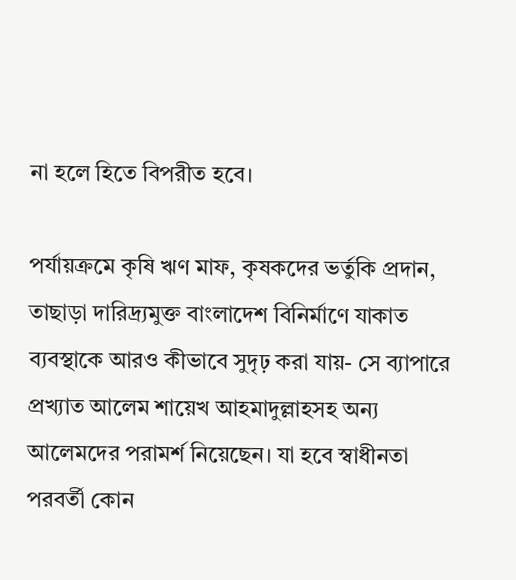না হলে হিতে বিপরীত হবে।

পর্যায়ক্রমে কৃষি ঋণ মাফ, কৃষকদের ভর্তুকি প্রদান, তাছাড়া দারিদ্র্যমুক্ত বাংলাদেশ বিনির্মাণে যাকাত ব্যবস্থাকে আরও কীভাবে সুদৃঢ় করা যায়- সে ব্যাপারে প্রখ্যাত আলেম শায়েখ আহমাদুল্লাহসহ অন্য আলেমদের পরামর্শ নিয়েছেন। যা হবে স্বাধীনতা পরবর্তী কোন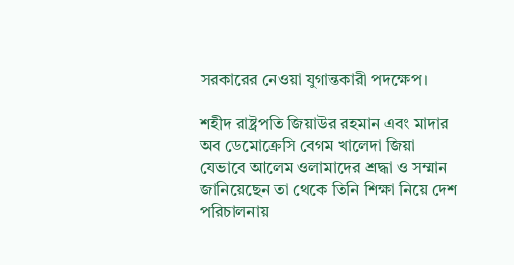সরকারের নেওয়া যুগান্তকারী পদক্ষেপ।

শহীদ রাষ্ট্রপতি জিয়াউর রহমান এবং মাদার অব ডেমোক্রেসি বেগম খালেদা জিয়া যেভাবে আলেম ওলামাদের শ্রদ্ধা ও সম্মান জানিয়েছেন তা থেকে তিনি শিক্ষা নিয়ে দেশ পরিচালনায়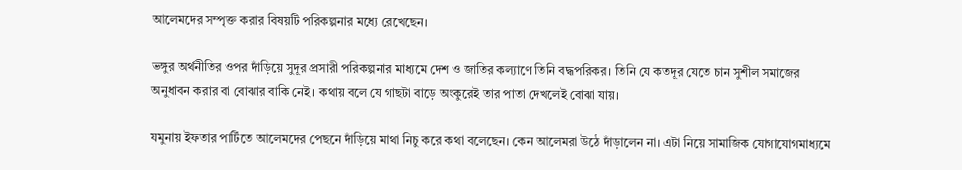আলেমদের সম্পৃক্ত করার বিষয়টি পরিকল্পনার মধ্যে রেখেছেন।

ভঙ্গুর অর্থনীতির ওপর দাঁড়িয়ে সুদূর প্রসারী পরিকল্পনার মাধ্যমে দেশ ও জাতির কল্যাণে তিনি বদ্ধপরিকর। তিনি যে কতদূর যেতে চান সুশীল সমাজের অনুধাবন করার বা বোঝার বাকি নেই। কথায় বলে যে গাছটা বাড়ে অংকুরেই তার পাতা দেখলেই বোঝা যায়।

যমুনায় ইফতার পার্টিতে আলেমদের পেছনে দাঁড়িয়ে মাথা নিচু করে কথা বলেছেন। কেন আলেমরা উঠে দাঁড়ালেন না। এটা নিয়ে সামাজিক যোগাযোগমাধ্যমে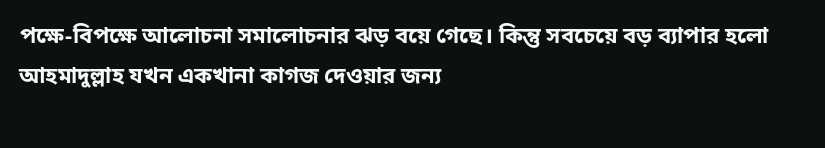পক্ষে-বিপক্ষে আলোচনা সমালোচনার ঝড় বয়ে গেছে। কিন্তু সবচেয়ে বড় ব্যাপার হলো আহমাদুল্লাহ যখন একখানা কাগজ দেওয়ার জন্য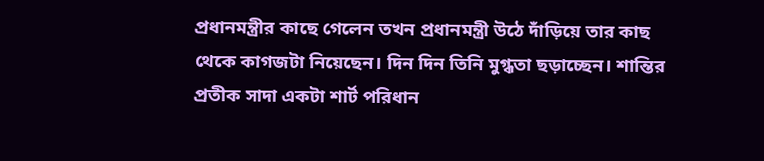প্রধানমন্ত্রীর কাছে গেলেন তখন প্রধানমন্ত্রী উঠে দাঁড়িয়ে তার কাছ থেকে কাগজটা নিয়েছেন। দিন দিন তিনি মুগ্ধতা ছড়াচ্ছেন। শান্তির প্রতীক সাদা একটা শার্ট পরিধান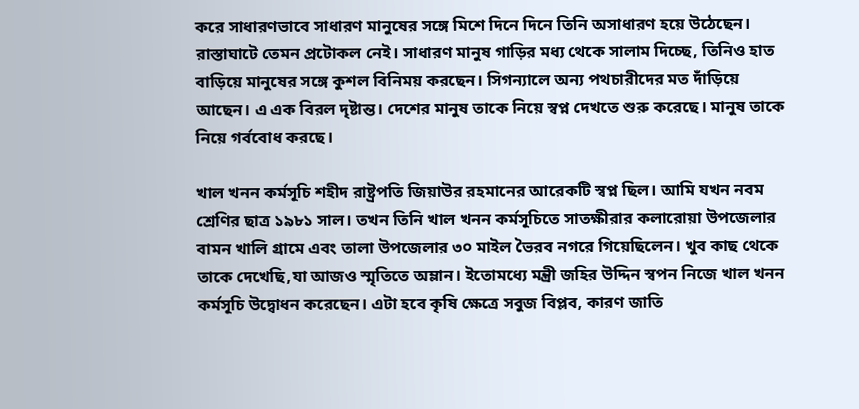করে সাধারণভাবে সাধারণ মানুষের সঙ্গে মিশে দিনে দিনে তিনি অসাধারণ হয়ে উঠেছেন। রাস্তাঘাটে তেমন প্রটোকল নেই। সাধারণ মানুষ গাড়ির মধ্য থেকে সালাম দিচ্ছে, তিনিও হাত বাড়িয়ে মানুষের সঙ্গে কুশল বিনিময় করছেন। সিগন্যালে অন্য পথচারীদের মত দাঁড়িয়ে আছেন। এ এক বিরল দৃষ্টান্ত। দেশের মানুষ তাকে নিয়ে স্বপ্ন দেখতে শুরু করেছে। মানুষ তাকে নিয়ে গর্ববোধ করছে।

খাল খনন কর্মসূচি শহীদ রাষ্ট্রপতি জিয়াউর রহমানের আরেকটি স্বপ্ন ছিল। আমি যখন নবম শ্রেণির ছাত্র ১৯৮১ সাল। তখন তিনি খাল খনন কর্মসূচিতে সাতক্ষীরার কলারোয়া উপজেলার বামন খালি গ্রামে এবং তালা উপজেলার ৩০ মাইল ভৈরব নগরে গিয়েছিলেন। খুব কাছ থেকে তাকে দেখেছি,যা আজও স্মৃতিতে অম্লান। ইতোমধ্যে মন্ত্রী জহির উদ্দিন স্বপন নিজে খাল খনন কর্মসূচি উদ্বোধন করেছেন। এটা হবে কৃষি ক্ষেত্রে সবুজ বিপ্লব, কারণ জাতি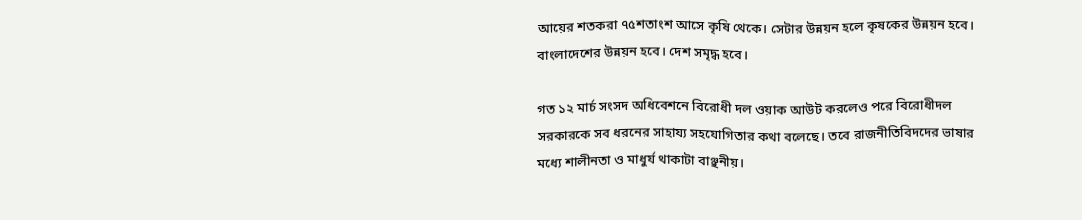আয়ের শতকরা ৭৫শতাংশ আসে কৃষি থেকে। সেটার উন্নয়ন হলে কৃষকের উন্নয়ন হবে। বাংলাদেশের উন্নয়ন হবে। দেশ সমৃদ্ধ হবে।

গত ১২ মার্চ সংসদ অধিবেশনে বিরোধী দল ওয়াক আউট করলেও পরে বিরোধীদল সরকারকে সব ধরনের সাহায্য সহযোগিতার কথা বলেছে। তবে রাজনীতিবিদদের ভাষার মধ্যে শালীনতা ও মাধুর্য থাকাটা বাঞ্ছনীয়।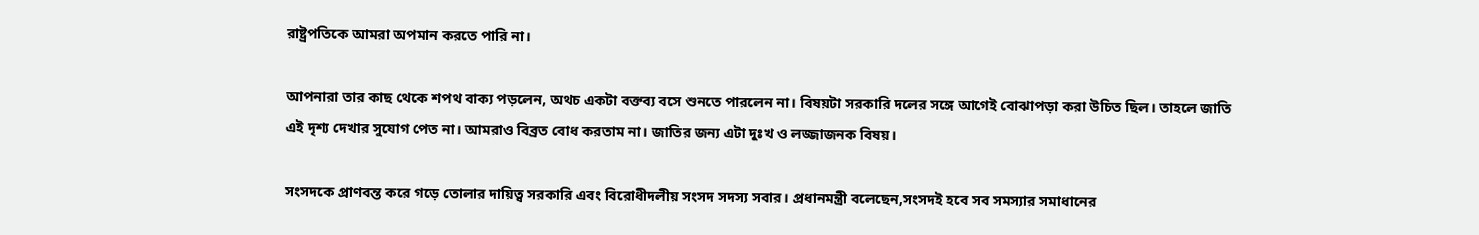রাষ্ট্রপতিকে আমরা অপমান করতে পারি না।

আপনারা তার কাছ থেকে শপথ বাক্য পড়লেন, অথচ একটা বক্তব্য বসে শুনতে পারলেন না। বিষয়টা সরকারি দলের সঙ্গে আগেই বোঝাপড়া করা উচিত ছিল। তাহলে জাতি এই দৃশ্য দেখার সুযোগ পেত না। আমরাও বিব্রত বোধ করতাম না। জাতির জন্য এটা দুঃখ ও লজ্জাজনক বিষয়।

সংসদকে প্রাণবন্ত করে গড়ে তোলার দায়িত্ব সরকারি এবং বিরোধীদলীয় সংসদ সদস্য সবার। প্রধানমন্ত্রী বলেছেন,সংসদই হবে সব সমস্যার সমাধানের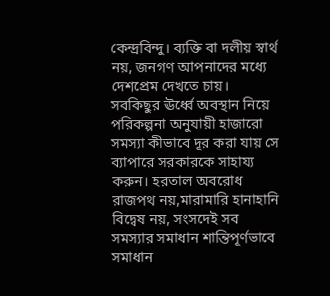কেন্দ্রবিন্দু। ব্যক্তি বা দলীয় স্বার্থ নয়, জনগণ আপনাদের মধ্যে দেশপ্রেম দেখতে চায়। সবকিছুর ঊর্ধ্বে অবস্থান নিয়ে পরিকল্পনা অনুযায়ী হাজারো সমস্যা কীভাবে দূর করা যায় সে ব্যাপারে সরকারকে সাহায্য করুন। হরতাল অবরোধ রাজপথ নয়,মারামারি হানাহানি বিদ্বেষ নয়, সংসদেই সব সমস্যার সমাধান শান্তিপূর্ণভাবে সমাধান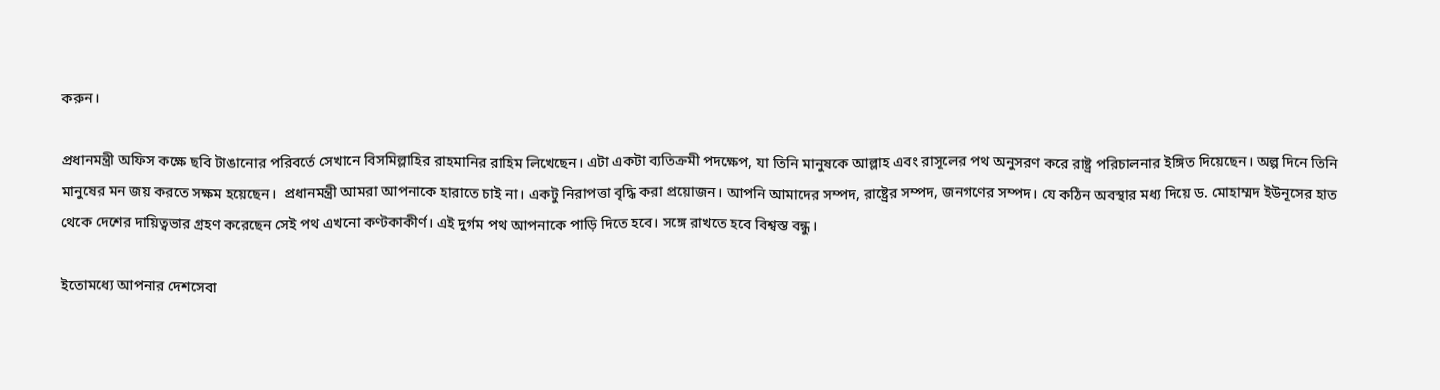করুন।

প্রধানমন্ত্রী অফিস কক্ষে ছবি টাঙানোর পরিবর্তে সেখানে বিসমিল্লাহির রাহমানির রাহিম লিখেছেন। এটা একটা ব্যতিক্রমী পদক্ষেপ, যা তিনি মানুষকে আল্লাহ এবং রাসূলের পথ অনুসরণ করে রাষ্ট্র পরিচালনার ইঙ্গিত দিয়েছেন। অল্প দিনে তিনি মানুষের মন জয় করতে সক্ষম হয়েছেন।  প্রধানমন্ত্রী আমরা আপনাকে হারাতে চাই না। একটু নিরাপত্তা বৃদ্ধি করা প্রয়োজন। আপনি আমাদের সম্পদ, রাষ্ট্রের সম্পদ, জনগণের সম্পদ। যে কঠিন অবস্থার মধ্য দিয়ে ড. মোহাম্মদ ইউনূসের হাত থেকে দেশের দায়িত্বভার গ্রহণ করেছেন সেই পথ এখনো কণ্টকাকীর্ণ। এই দুর্গম পথ আপনাকে পাড়ি দিতে হবে। সঙ্গে রাখতে হবে বিশ্বস্ত বন্ধু।

ইতোমধ্যে আপনার দেশসেবা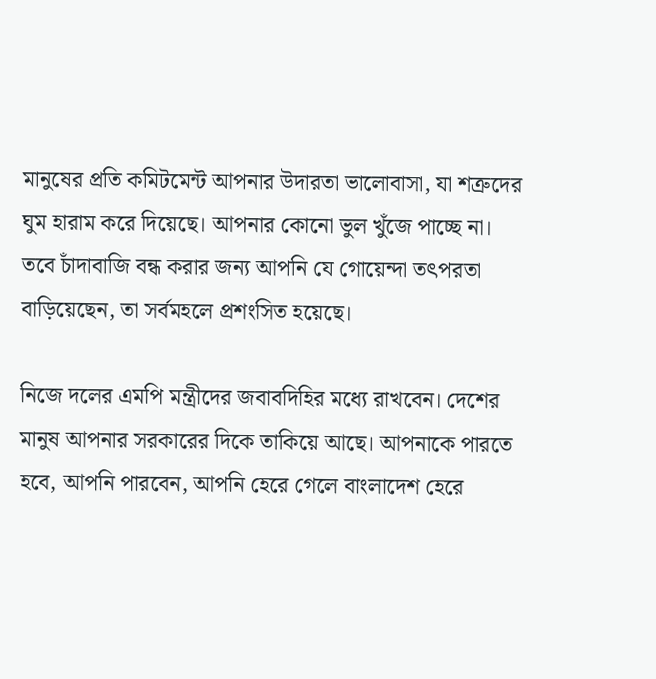মানুষের প্রতি কমিটমেন্ট আপনার উদারতা ভালোবাসা, যা শত্রুদের ঘুম হারাম করে দিয়েছে। আপনার কোনো ভুল খুঁজে পাচ্ছে না। তবে চাঁদাবাজি বন্ধ করার জন্য আপনি যে গোয়েন্দা তৎপরতা বাড়িয়েছেন, তা সর্বমহলে প্রশংসিত হয়েছে।

নিজে দলের এমপি মন্ত্রীদের জবাবদিহির মধ্যে রাখবেন। দেশের মানুষ আপনার সরকারের দিকে তাকিয়ে আছে। আপনাকে পারতে হবে, আপনি পারবেন, আপনি হেরে গেলে বাংলাদেশ হেরে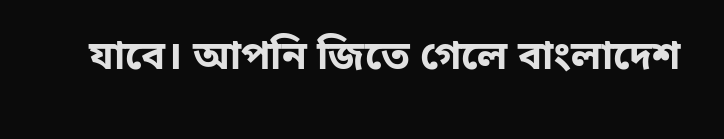যাবে। আপনি জিতে গেলে বাংলাদেশ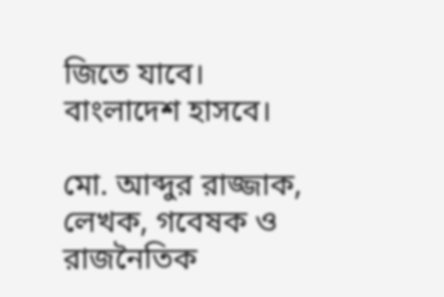জিতে যাবে। বাংলাদেশ হাসবে।

মো. আব্দুর রাজ্জাক, লেখক, গবেষক ও রাজনৈতিক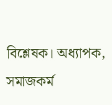বিশ্লেষক। অধ্যাপক, সমাজকর্ম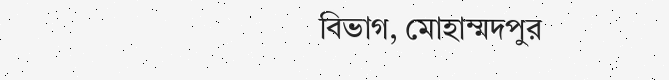বিভাগ, মোহাম্মদপুর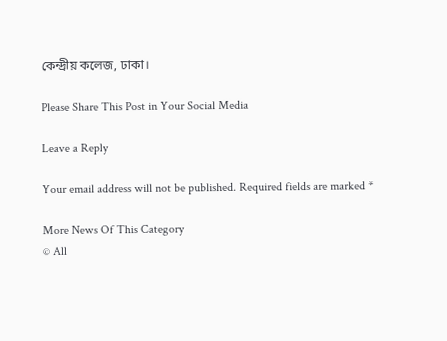কেন্দ্রীয় কলেজ, ঢাকা।

Please Share This Post in Your Social Media

Leave a Reply

Your email address will not be published. Required fields are marked *

More News Of This Category
© All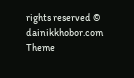rights reserved © dainikkhobor.com
Theme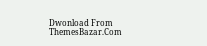Dwonload From ThemesBazar.Com